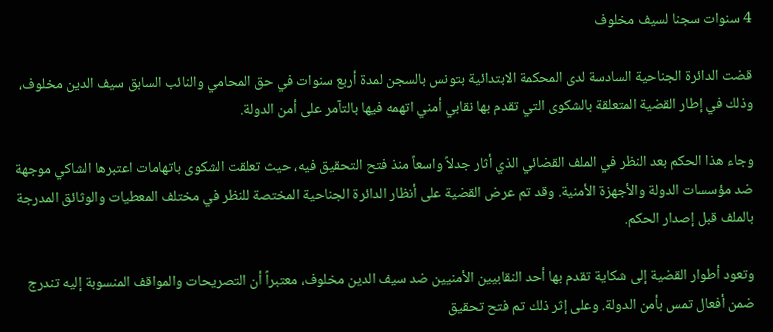4 سنوات سجنا لسيف مخلوف

قضت الدائرة الجناحية السادسة لدى المحكمة الابتدائية بتونس بالسجن لمدة أربع سنوات في حق المحامي والنائب السابق سيف الدين مخلوف، وذلك في إطار القضية المتعلقة بالشكوى التي تقدم بها نقابي أمني اتهمه فيها بالتآمر على أمن الدولة.

وجاء هذا الحكم بعد النظر في الملف القضائي الذي أثار جدلاً واسعاً منذ فتح التحقيق فيه، حيث تعلقت الشكوى باتهامات اعتبرها الشاكي موجهة ضد مؤسسات الدولة والأجهزة الأمنية. وقد تم عرض القضية على أنظار الدائرة الجناحية المختصة للنظر في مختلف المعطيات والوثائق المدرجة بالملف قبل إصدار الحكم.

وتعود أطوار القضية إلى شكاية تقدم بها أحد النقابيين الأمنيين ضد سيف الدين مخلوف، معتبراً أن التصريحات والمواقف المنسوبة إليه تندرج ضمن أفعال تمس بأمن الدولة. وعلى إثر ذلك تم فتح تحقيق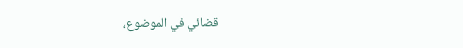قضائي في الموضوع،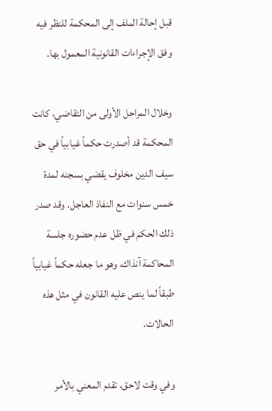قبل إحالة الملف إلى المحكمة للنظر فيه وفق الإجراءات القانونية المعمول بها.

وخلال المراحل الأولى من التقاضي، كانت المحكمة قد أصدرت حكماً غيابياً في حق سيف الدين مخلوف يقضي بسجنه لمدة خمس سنوات مع النفاذ العاجل. وقد صدر ذلك الحكم في ظل عدم حضوره جلسة المحاكمة آنذاك، وهو ما جعله حكماً غيابياً طبقاً لما ينص عليه القانون في مثل هذه الحالات.

وفي وقت لاحق، تقدم المعني بالأمر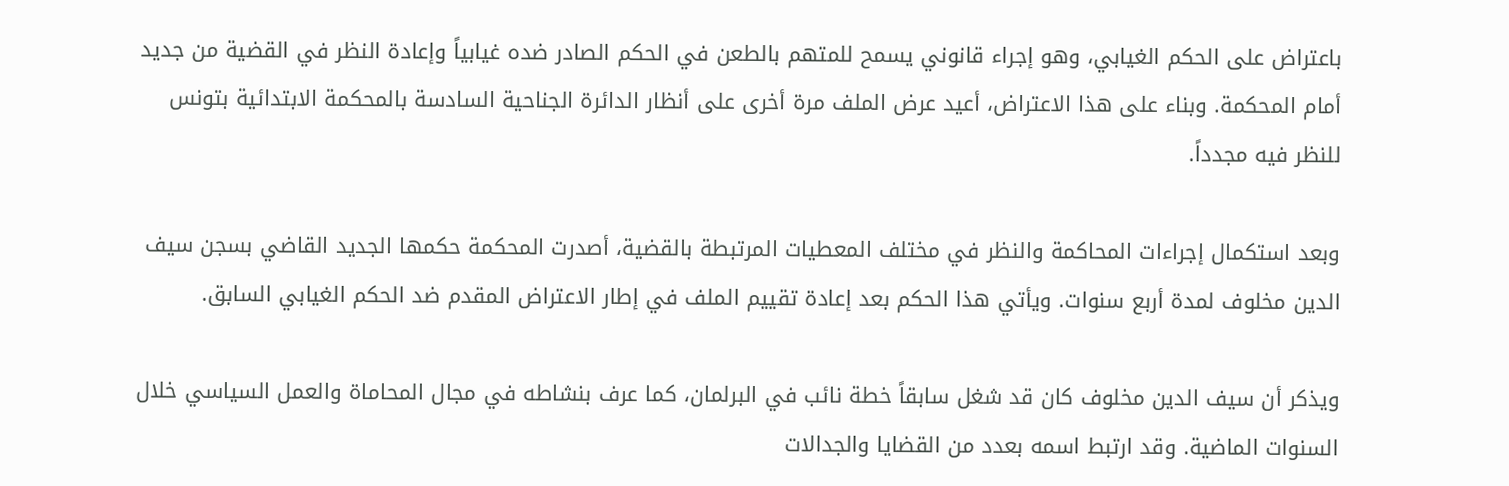باعتراض على الحكم الغيابي، وهو إجراء قانوني يسمح للمتهم بالطعن في الحكم الصادر ضده غيابياً وإعادة النظر في القضية من جديد أمام المحكمة. وبناء على هذا الاعتراض، أعيد عرض الملف مرة أخرى على أنظار الدائرة الجناحية السادسة بالمحكمة الابتدائية بتونس للنظر فيه مجدداً.

وبعد استكمال إجراءات المحاكمة والنظر في مختلف المعطيات المرتبطة بالقضية، أصدرت المحكمة حكمها الجديد القاضي بسجن سيف الدين مخلوف لمدة أربع سنوات. ويأتي هذا الحكم بعد إعادة تقييم الملف في إطار الاعتراض المقدم ضد الحكم الغيابي السابق.

ويذكر أن سيف الدين مخلوف كان قد شغل سابقاً خطة نائب في البرلمان، كما عرف بنشاطه في مجال المحاماة والعمل السياسي خلال السنوات الماضية. وقد ارتبط اسمه بعدد من القضايا والجدالات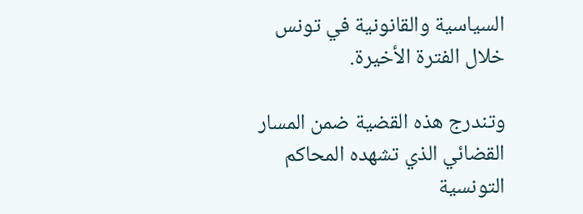السياسية والقانونية في تونس خلال الفترة الأخيرة.

وتندرج هذه القضية ضمن المسار القضائي الذي تشهده المحاكم التونسية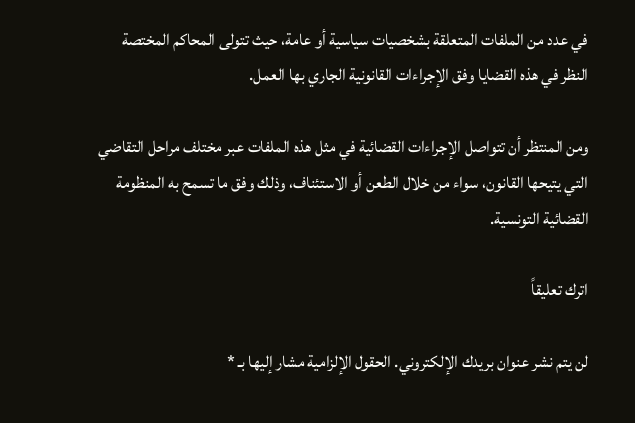في عدد من الملفات المتعلقة بشخصيات سياسية أو عامة، حيث تتولى المحاكم المختصة النظر في هذه القضايا وفق الإجراءات القانونية الجاري بها العمل.

ومن المنتظر أن تتواصل الإجراءات القضائية في مثل هذه الملفات عبر مختلف مراحل التقاضي التي يتيحها القانون، سواء من خلال الطعن أو الاستئناف، وذلك وفق ما تسمح به المنظومة القضائية التونسية.

اترك تعليقاً

لن يتم نشر عنوان بريدك الإلكتروني. الحقول الإلزامية مشار إليها بـ *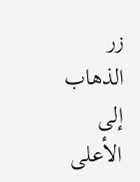زر الذهاب إلى الأعلى